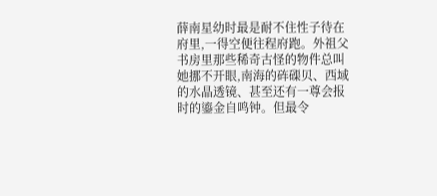薛南星幼时最是耐不住性子待在府里,一得空便往程府跑。外祖父书房里那些稀奇古怪的物件总叫她挪不开眼,南海的砗磲贝、西域的水晶透镜、甚至还有一尊会报时的鎏金自鸣钟。但最令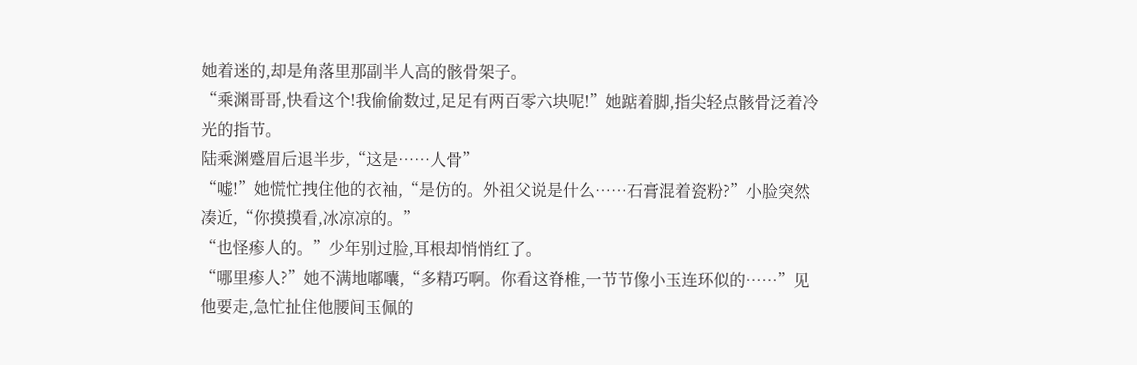她着迷的,却是角落里那副半人高的骸骨架子。
“乘渊哥哥,快看这个!我偷偷数过,足足有两百零六块呢!”她踮着脚,指尖轻点骸骨泛着冷光的指节。
陆乘渊蹙眉后退半步,“这是……人骨”
“嘘!”她慌忙拽住他的衣袖,“是仿的。外祖父说是什么……石膏混着瓷粉?”小脸突然凑近,“你摸摸看,冰凉凉的。”
“也怪瘆人的。”少年别过脸,耳根却悄悄红了。
“哪里瘆人?”她不满地嘟囔,“多精巧啊。你看这脊椎,一节节像小玉连环似的……”见他要走,急忙扯住他腰间玉佩的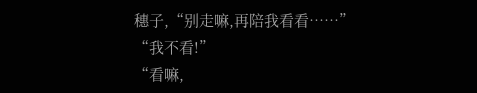穗子,“别走嘛,再陪我看看……”
“我不看!”
“看嘛,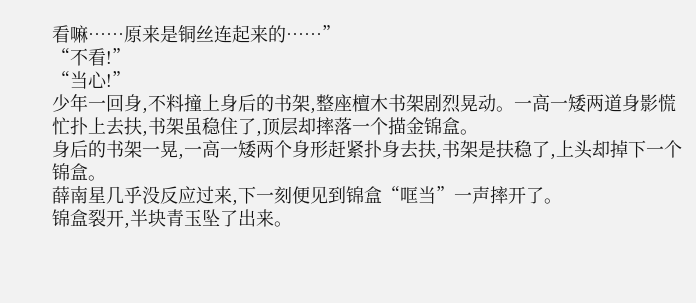看嘛……原来是铜丝连起来的……”
“不看!”
“当心!”
少年一回身,不料撞上身后的书架,整座檀木书架剧烈晃动。一高一矮两道身影慌忙扑上去扶,书架虽稳住了,顶层却摔落一个描金锦盒。
身后的书架一晃,一高一矮两个身形赶紧扑身去扶,书架是扶稳了,上头却掉下一个锦盒。
薛南星几乎没反应过来,下一刻便见到锦盒“哐当”一声摔开了。
锦盒裂开,半块青玉坠了出来。